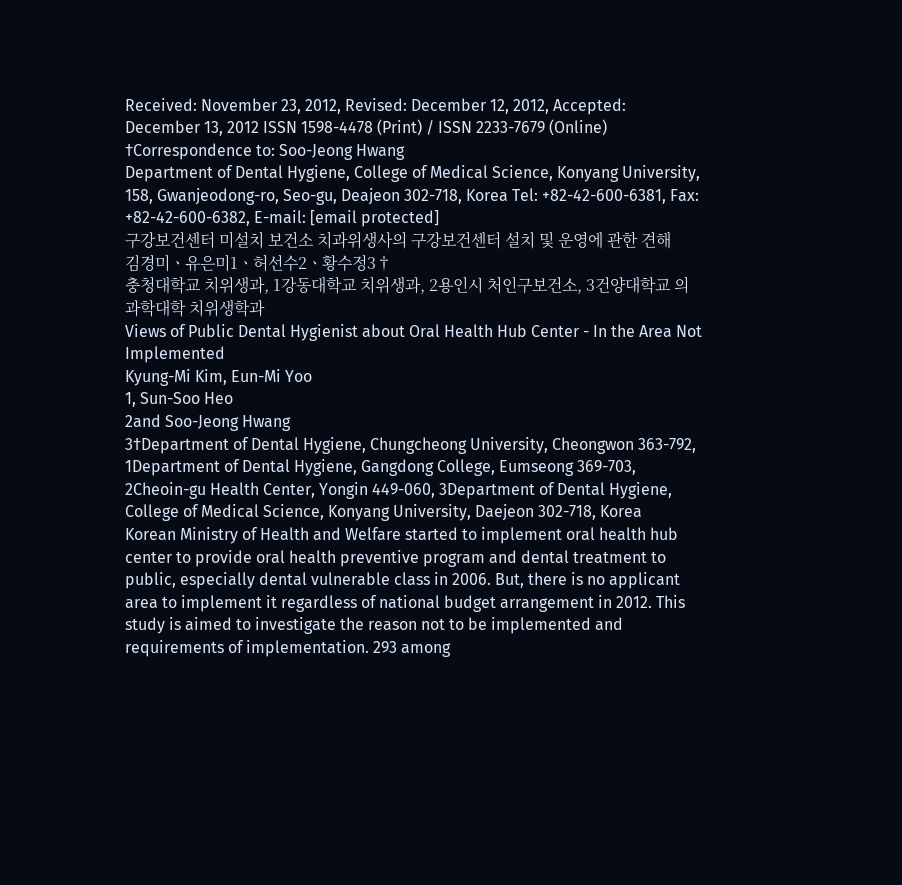Received: November 23, 2012, Revised: December 12, 2012, Accepted: December 13, 2012 ISSN 1598-4478 (Print) / ISSN 2233-7679 (Online)
†Correspondence to: Soo-Jeong Hwang
Department of Dental Hygiene, College of Medical Science, Konyang University, 158, Gwanjeodong-ro, Seo-gu, Deajeon 302-718, Korea Tel: +82-42-600-6381, Fax: +82-42-600-6382, E-mail: [email protected]
구강보건센터 미설치 보건소 치과위생사의 구강보건센터 설치 및 운영에 관한 견해
김경미ㆍ유은미1ㆍ허선수2ㆍ황수정3†
충청대학교 치위생과, 1강동대학교 치위생과, 2용인시 처인구보건소, 3건양대학교 의과학대학 치위생학과
Views of Public Dental Hygienist about Oral Health Hub Center - In the Area Not Implemented
Kyung-Mi Kim, Eun-Mi Yoo
1, Sun-Soo Heo
2and Soo-Jeong Hwang
3†Department of Dental Hygiene, Chungcheong University, Cheongwon 363-792, 1Department of Dental Hygiene, Gangdong College, Eumseong 369-703, 2Cheoin-gu Health Center, Yongin 449-060, 3Department of Dental Hygiene, College of Medical Science, Konyang University, Daejeon 302-718, Korea
Korean Ministry of Health and Welfare started to implement oral health hub center to provide oral health preventive program and dental treatment to public, especially dental vulnerable class in 2006. But, there is no applicant area to implement it regardless of national budget arrangement in 2012. This study is aimed to investigate the reason not to be implemented and requirements of implementation. 293 among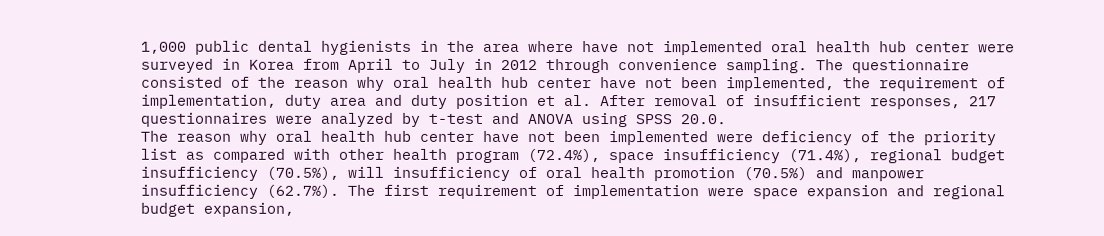1,000 public dental hygienists in the area where have not implemented oral health hub center were surveyed in Korea from April to July in 2012 through convenience sampling. The questionnaire consisted of the reason why oral health hub center have not been implemented, the requirement of implementation, duty area and duty position et al. After removal of insufficient responses, 217 questionnaires were analyzed by t-test and ANOVA using SPSS 20.0.
The reason why oral health hub center have not been implemented were deficiency of the priority list as compared with other health program (72.4%), space insufficiency (71.4%), regional budget insufficiency (70.5%), will insufficiency of oral health promotion (70.5%) and manpower insufficiency (62.7%). The first requirement of implementation were space expansion and regional budget expansion,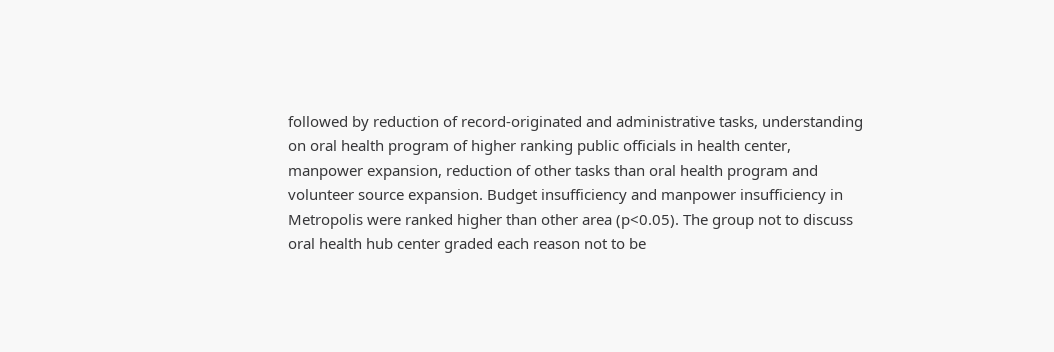followed by reduction of record-originated and administrative tasks, understanding on oral health program of higher ranking public officials in health center, manpower expansion, reduction of other tasks than oral health program and volunteer source expansion. Budget insufficiency and manpower insufficiency in Metropolis were ranked higher than other area (p<0.05). The group not to discuss oral health hub center graded each reason not to be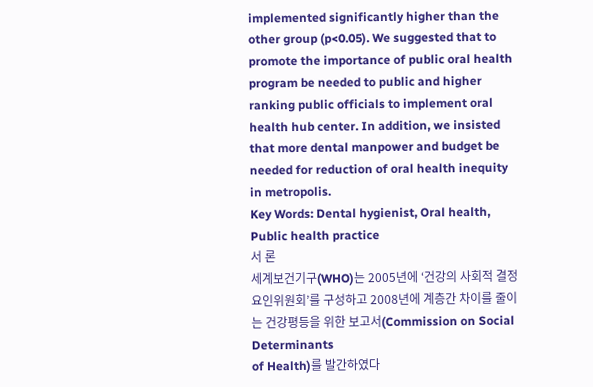implemented significantly higher than the other group (p<0.05). We suggested that to promote the importance of public oral health program be needed to public and higher ranking public officials to implement oral health hub center. In addition, we insisted that more dental manpower and budget be needed for reduction of oral health inequity in metropolis.
Key Words: Dental hygienist, Oral health, Public health practice
서 론
세계보건기구(WHO)는 2005년에 ‘건강의 사회적 결정 요인위원회’를 구성하고 2008년에 계층간 차이를 줄이는 건강평등을 위한 보고서(Commission on Social Determinants
of Health)를 발간하였다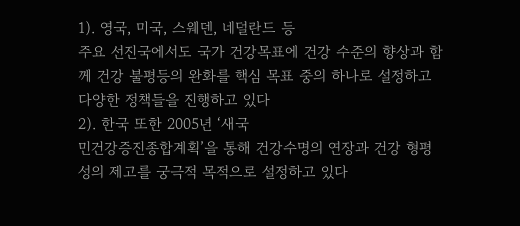1). 영국, 미국, 스웨덴, 네덜란드 등
주요 선진국에서도 국가 건강목표에 건강 수준의 향상과 함
께 건강 불평등의 완화를 핵심 목표 중의 하나로 설정하고
다양한 정책들을 진행하고 있다
2). 한국 또한 2005년 ‘새국
민건강증진종합계획’을 통해 건강수명의 연장과 건강 형평
성의 제고를 궁극적 목적으로 설정하고 있다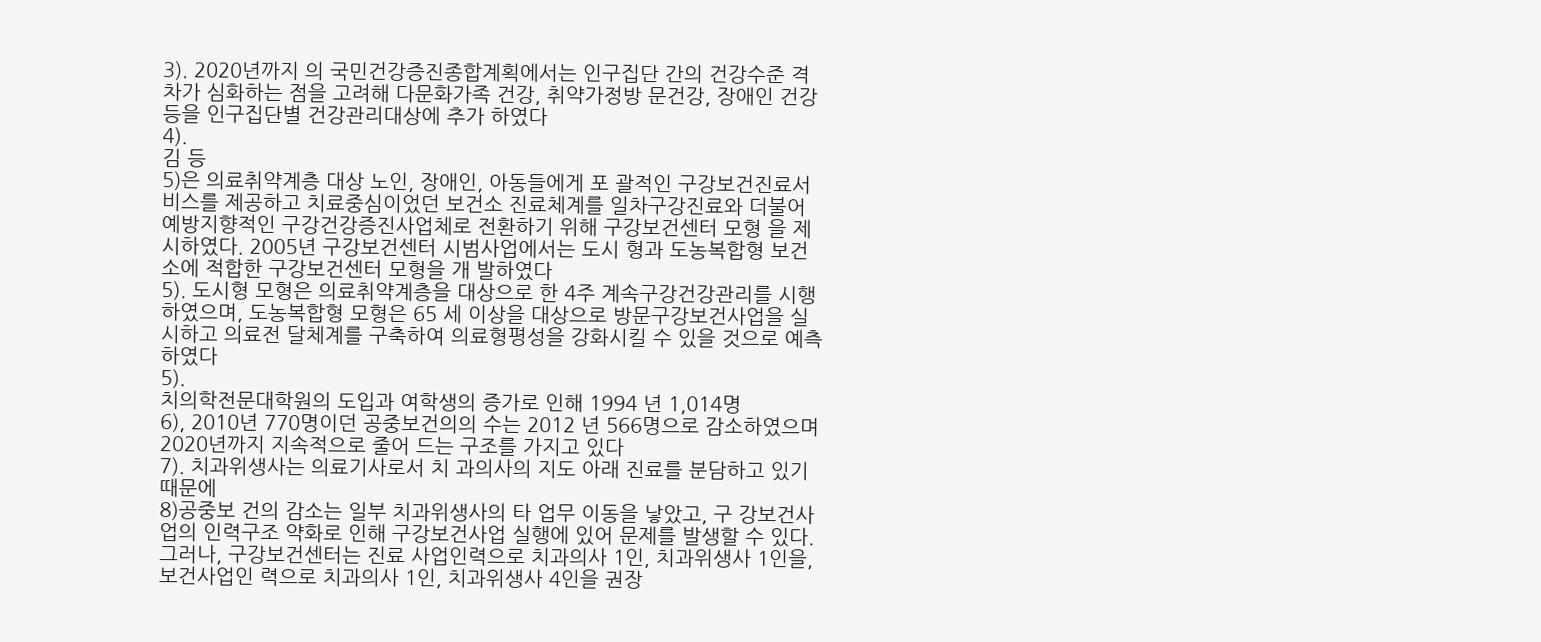3). 2020년까지 의 국민건강증진종합계획에서는 인구집단 간의 건강수준 격차가 심화하는 점을 고려해 다문화가족 건강, 취약가정방 문건강, 장애인 건강 등을 인구집단별 건강관리대상에 추가 하였다
4).
김 등
5)은 의료취약계층 대상 노인, 장애인, 아동들에게 포 괄적인 구강보건진료서비스를 제공하고 치료중심이었던 보건소 진료체계를 일차구강진료와 더불어 예방지향적인 구강건강증진사업체로 전환하기 위해 구강보건센터 모형 을 제시하였다. 2005년 구강보건센터 시범사업에서는 도시 형과 도농복합형 보건소에 적합한 구강보건센터 모형을 개 발하였다
5). 도시형 모형은 의료취약계층을 대상으로 한 4주 계속구강건강관리를 시행하였으며, 도농복합형 모형은 65 세 이상을 대상으로 방문구강보건사업을 실시하고 의료전 달체계를 구축하여 의료형평성을 강화시킬 수 있을 것으로 예측하였다
5).
치의학전문대학원의 도입과 여학생의 증가로 인해 1994 년 1,014명
6), 2010년 770명이던 공중보건의의 수는 2012 년 566명으로 감소하였으며 2020년까지 지속적으로 줄어 드는 구조를 가지고 있다
7). 치과위생사는 의료기사로서 치 과의사의 지도 아래 진료를 분담하고 있기 때문에
8)공중보 건의 감소는 일부 치과위생사의 타 업무 이동을 낳았고, 구 강보건사업의 인력구조 약화로 인해 구강보건사업 실행에 있어 문제를 발생할 수 있다. 그러나, 구강보건센터는 진료 사업인력으로 치과의사 1인, 치과위생사 1인을, 보건사업인 력으로 치과의사 1인, 치과위생사 4인을 권장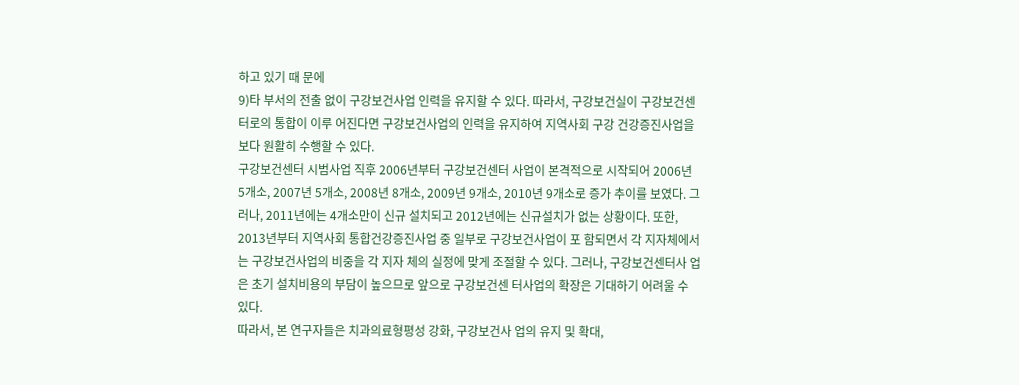하고 있기 때 문에
9)타 부서의 전출 없이 구강보건사업 인력을 유지할 수 있다. 따라서, 구강보건실이 구강보건센터로의 통합이 이루 어진다면 구강보건사업의 인력을 유지하여 지역사회 구강 건강증진사업을 보다 원활히 수행할 수 있다.
구강보건센터 시범사업 직후 2006년부터 구강보건센터 사업이 본격적으로 시작되어 2006년 5개소, 2007년 5개소, 2008년 8개소, 2009년 9개소, 2010년 9개소로 증가 추이를 보였다. 그러나, 2011년에는 4개소만이 신규 설치되고 2012년에는 신규설치가 없는 상황이다. 또한, 2013년부터 지역사회 통합건강증진사업 중 일부로 구강보건사업이 포 함되면서 각 지자체에서는 구강보건사업의 비중을 각 지자 체의 실정에 맞게 조절할 수 있다. 그러나, 구강보건센터사 업은 초기 설치비용의 부담이 높으므로 앞으로 구강보건센 터사업의 확장은 기대하기 어려울 수 있다.
따라서, 본 연구자들은 치과의료형평성 강화, 구강보건사 업의 유지 및 확대,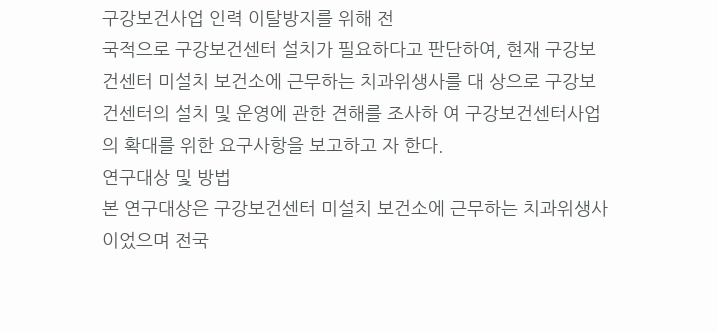구강보건사업 인력 이탈방지를 위해 전
국적으로 구강보건센터 설치가 필요하다고 판단하여, 현재 구강보건센터 미설치 보건소에 근무하는 치과위생사를 대 상으로 구강보건센터의 설치 및 운영에 관한 견해를 조사하 여 구강보건센터사업의 확대를 위한 요구사항을 보고하고 자 한다.
연구대상 및 방법
본 연구대상은 구강보건센터 미설치 보건소에 근무하는 치과위생사이었으며 전국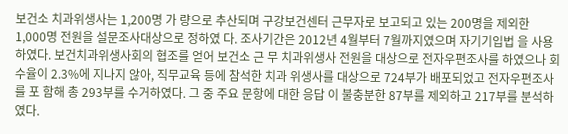보건소 치과위생사는 1,200명 가 량으로 추산되며 구강보건센터 근무자로 보고되고 있는 200명을 제외한 1,000명 전원을 설문조사대상으로 정하였 다. 조사기간은 2012년 4월부터 7월까지였으며 자기기입법 을 사용하였다. 보건치과위생사회의 협조를 얻어 보건소 근 무 치과위생사 전원을 대상으로 전자우편조사를 하였으나 회수율이 2.3%에 지나지 않아, 직무교육 등에 참석한 치과 위생사를 대상으로 724부가 배포되었고 전자우편조사를 포 함해 총 293부를 수거하였다. 그 중 주요 문항에 대한 응답 이 불충분한 87부를 제외하고 217부를 분석하였다.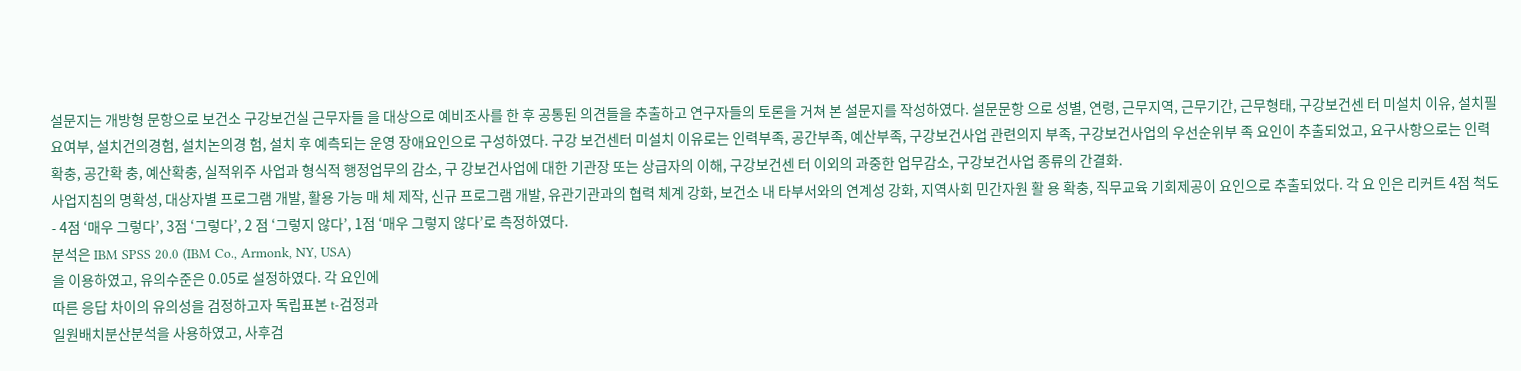설문지는 개방형 문항으로 보건소 구강보건실 근무자들 을 대상으로 예비조사를 한 후 공통된 의견들을 추출하고 연구자들의 토론을 거쳐 본 설문지를 작성하였다. 설문문항 으로 성별, 연령, 근무지역, 근무기간, 근무형태, 구강보건센 터 미설치 이유, 설치필요여부, 설치건의경험, 설치논의경 험, 설치 후 예측되는 운영 장애요인으로 구성하였다. 구강 보건센터 미설치 이유로는 인력부족, 공간부족, 예산부족, 구강보건사업 관련의지 부족, 구강보건사업의 우선순위부 족 요인이 추출되었고, 요구사항으로는 인력확충, 공간확 충, 예산확충, 실적위주 사업과 형식적 행정업무의 감소, 구 강보건사업에 대한 기관장 또는 상급자의 이해, 구강보건센 터 이외의 과중한 업무감소, 구강보건사업 종류의 간결화.
사업지침의 명확성, 대상자별 프로그램 개발, 활용 가능 매 체 제작, 신규 프로그램 개발, 유관기관과의 협력 체계 강화, 보건소 내 타부서와의 연계성 강화, 지역사회 민간자원 활 용 확충, 직무교육 기회제공이 요인으로 추출되었다. 각 요 인은 리커트 4점 척도 - 4점 ‘매우 그렇다’, 3점 ‘그렇다’, 2 점 ‘그렇지 않다’, 1점 ‘매우 그렇지 않다’로 측정하였다.
분석은 IBM SPSS 20.0 (IBM Co., Armonk, NY, USA)
을 이용하였고, 유의수준은 0.05로 설정하였다. 각 요인에
따른 응답 차이의 유의성을 검정하고자 독립표본 t-검정과
일원배치분산분석을 사용하였고, 사후검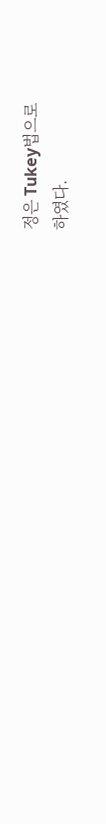정은 Tukey법으로
하였다.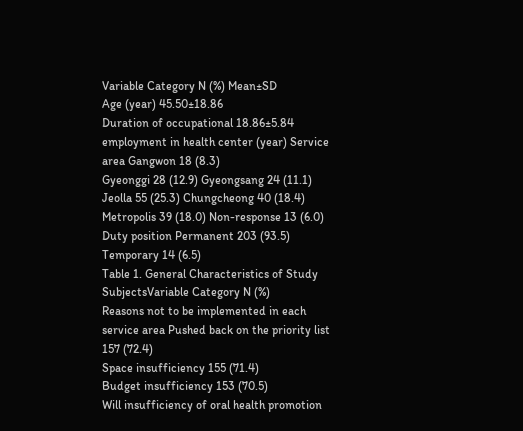Variable Category N (%) Mean±SD
Age (year) 45.50±18.86
Duration of occupational 18.86±5.84
employment in health center (year) Service area Gangwon 18 (8.3)
Gyeonggi 28 (12.9) Gyeongsang 24 (11.1) Jeolla 55 (25.3) Chungcheong 40 (18.4) Metropolis 39 (18.0) Non-response 13 (6.0) Duty position Permanent 203 (93.5)
Temporary 14 (6.5)
Table 1. General Characteristics of Study SubjectsVariable Category N (%)
Reasons not to be implemented in each service area Pushed back on the priority list 157 (72.4)
Space insufficiency 155 (71.4)
Budget insufficiency 153 (70.5)
Will insufficiency of oral health promotion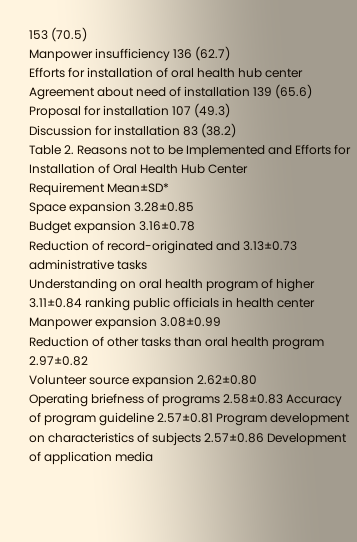153 (70.5)
Manpower insufficiency 136 (62.7)
Efforts for installation of oral health hub center Agreement about need of installation 139 (65.6)
Proposal for installation 107 (49.3)
Discussion for installation 83 (38.2)
Table 2. Reasons not to be Implemented and Efforts for Installation of Oral Health Hub Center
Requirement Mean±SD*
Space expansion 3.28±0.85
Budget expansion 3.16±0.78
Reduction of record-originated and 3.13±0.73 administrative tasks
Understanding on oral health program of higher 3.11±0.84 ranking public officials in health center
Manpower expansion 3.08±0.99
Reduction of other tasks than oral health program 2.97±0.82
Volunteer source expansion 2.62±0.80
Operating briefness of programs 2.58±0.83 Accuracy of program guideline 2.57±0.81 Program development on characteristics of subjects 2.57±0.86 Development of application media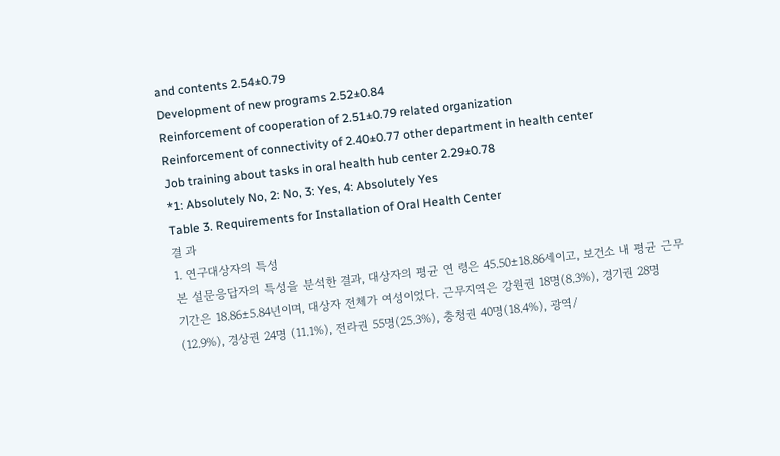and contents 2.54±0.79
Development of new programs 2.52±0.84
Reinforcement of cooperation of 2.51±0.79 related organization
Reinforcement of connectivity of 2.40±0.77 other department in health center
Job training about tasks in oral health hub center 2.29±0.78
*1: Absolutely No, 2: No, 3: Yes, 4: Absolutely Yes
Table 3. Requirements for Installation of Oral Health Center
결 과
1. 연구대상자의 특성
본 설문응답자의 특성을 분석한 결과, 대상자의 평균 연 령은 45.50±18.86세이고, 보건소 내 평균 근무기간은 18.86±5.84년이며, 대상자 전체가 여성이었다. 근무지역은 강원권 18명(8.3%), 경기권 28명(12.9%), 경상권 24명 (11.1%), 전라권 55명(25.3%), 충청권 40명(18.4%), 광역/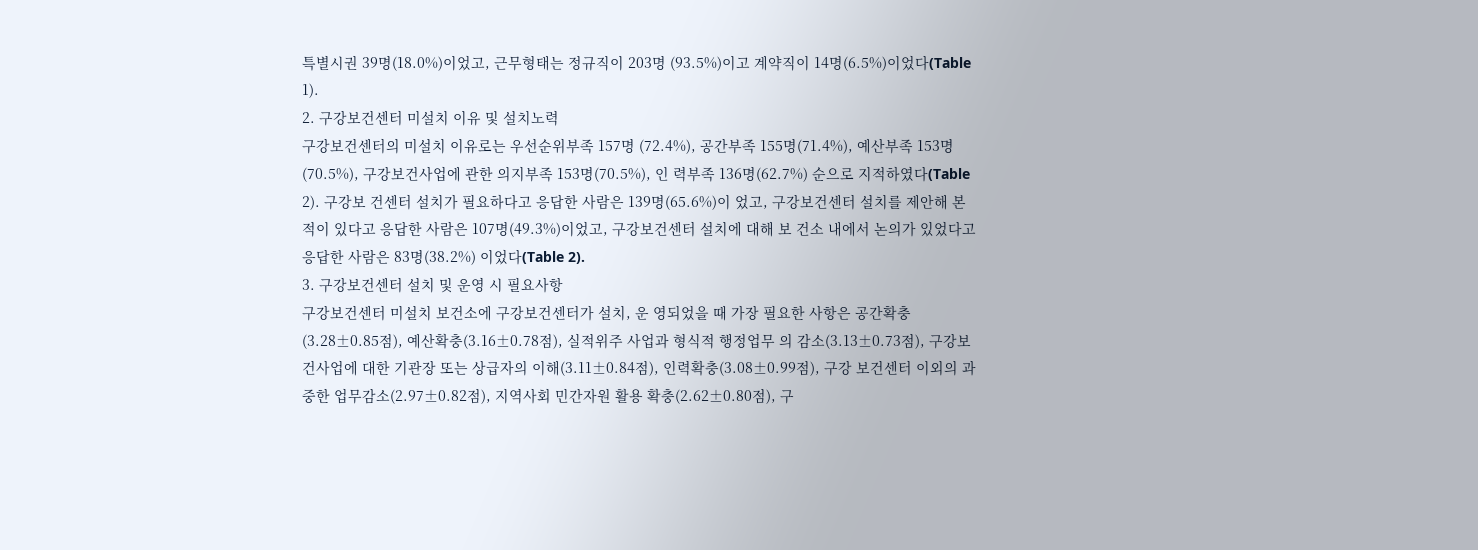특별시권 39명(18.0%)이었고, 근무형태는 정규직이 203명 (93.5%)이고 계약직이 14명(6.5%)이었다(Table 1).
2. 구강보건센터 미설치 이유 및 설치노력
구강보건센터의 미설치 이유로는 우선순위부족 157명 (72.4%), 공간부족 155명(71.4%), 예산부족 153명 (70.5%), 구강보건사업에 관한 의지부족 153명(70.5%), 인 력부족 136명(62.7%) 순으로 지적하였다(Table 2). 구강보 건센터 설치가 필요하다고 응답한 사람은 139명(65.6%)이 었고, 구강보건센터 설치를 제안해 본 적이 있다고 응답한 사람은 107명(49.3%)이었고, 구강보건센터 설치에 대해 보 건소 내에서 논의가 있었다고 응답한 사람은 83명(38.2%) 이었다(Table 2).
3. 구강보건센터 설치 및 운영 시 필요사항
구강보건센터 미설치 보건소에 구강보건센터가 설치, 운 영되었을 때 가장 필요한 사항은 공간확충(3.28±0.85점), 예산확충(3.16±0.78점), 실적위주 사업과 형식적 행정업무 의 감소(3.13±0.73점), 구강보건사업에 대한 기관장 또는 상급자의 이해(3.11±0.84점), 인력확충(3.08±0.99점), 구강 보건센터 이외의 과중한 업무감소(2.97±0.82점), 지역사회 민간자원 활용 확충(2.62±0.80점), 구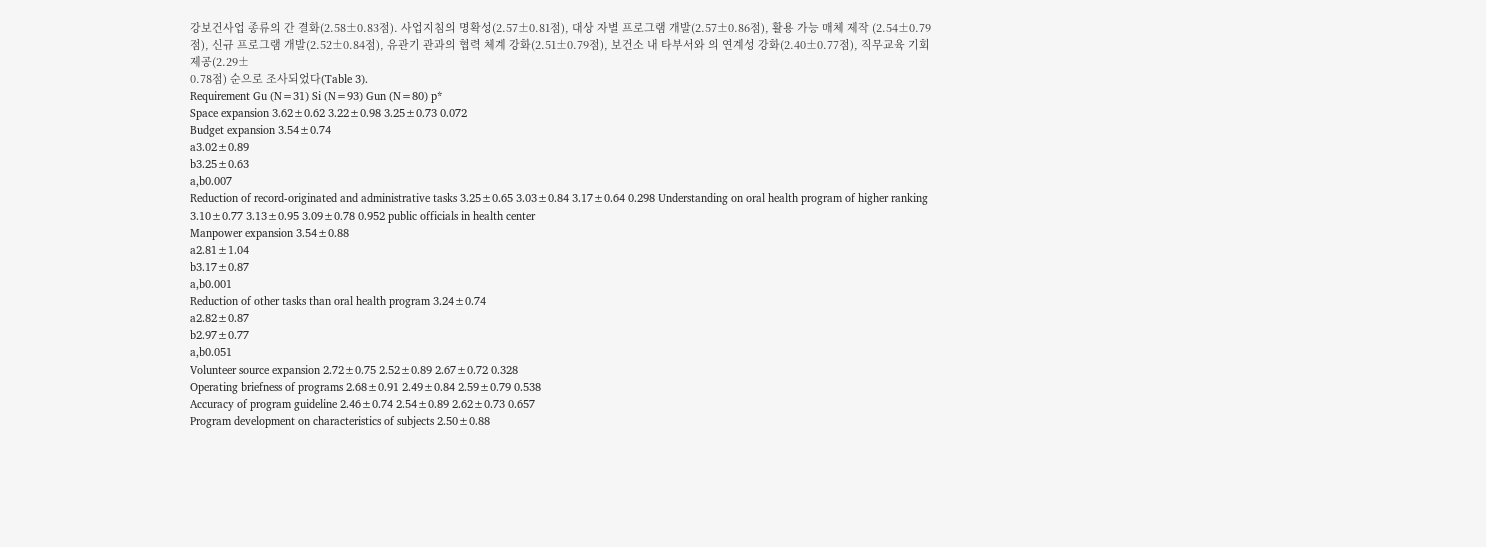강보건사업 종류의 간 결화(2.58±0.83점). 사업지침의 명확성(2.57±0.81점), 대상 자별 프로그램 개발(2.57±0.86점), 활용 가능 매체 제작 (2.54±0.79점), 신규 프로그램 개발(2.52±0.84점), 유관기 관과의 협력 체계 강화(2.51±0.79점), 보건소 내 타부서와 의 연계성 강화(2.40±0.77점), 직무교육 기회제공(2.29±
0.78점) 순으로 조사되었다(Table 3).
Requirement Gu (N=31) Si (N=93) Gun (N=80) p*
Space expansion 3.62±0.62 3.22±0.98 3.25±0.73 0.072
Budget expansion 3.54±0.74
a3.02±0.89
b3.25±0.63
a,b0.007
Reduction of record-originated and administrative tasks 3.25±0.65 3.03±0.84 3.17±0.64 0.298 Understanding on oral health program of higher ranking 3.10±0.77 3.13±0.95 3.09±0.78 0.952 public officials in health center
Manpower expansion 3.54±0.88
a2.81±1.04
b3.17±0.87
a,b0.001
Reduction of other tasks than oral health program 3.24±0.74
a2.82±0.87
b2.97±0.77
a,b0.051
Volunteer source expansion 2.72±0.75 2.52±0.89 2.67±0.72 0.328
Operating briefness of programs 2.68±0.91 2.49±0.84 2.59±0.79 0.538
Accuracy of program guideline 2.46±0.74 2.54±0.89 2.62±0.73 0.657
Program development on characteristics of subjects 2.50±0.88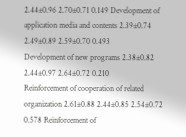2.44±0.96 2.70±0.71 0.149 Development of application media and contents 2.39±0.74 2.49±0.89 2.59±0.70 0.493
Development of new programs 2.38±0.82 2.44±0.97 2.64±0.72 0.210
Reinforcement of cooperation of related organization 2.61±0.88 2.44±0.85 2.54±0.72 0.578 Reinforcement of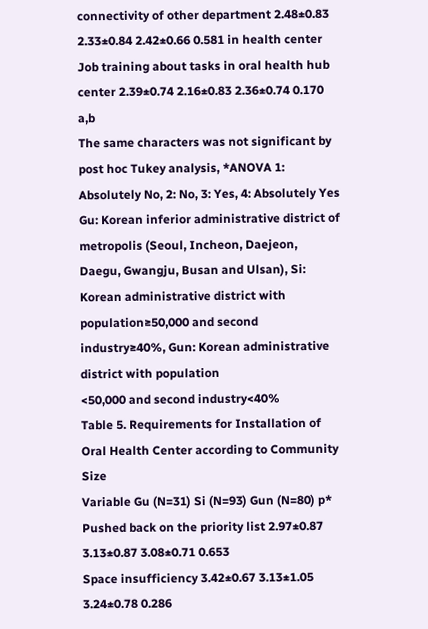connectivity of other department 2.48±0.83 2.33±0.84 2.42±0.66 0.581 in health center
Job training about tasks in oral health hub center 2.39±0.74 2.16±0.83 2.36±0.74 0.170
a,b
The same characters was not significant by post hoc Tukey analysis, *ANOVA 1: Absolutely No, 2: No, 3: Yes, 4: Absolutely Yes
Gu: Korean inferior administrative district of metropolis (Seoul, Incheon, Daejeon, Daegu, Gwangju, Busan and Ulsan), Si: Korean administrative district with population≥50,000 and second industry≥40%, Gun: Korean administrative district with population
<50,000 and second industry<40%
Table 5. Requirements for Installation of Oral Health Center according to Community Size
Variable Gu (N=31) Si (N=93) Gun (N=80) p*
Pushed back on the priority list 2.97±0.87 3.13±0.87 3.08±0.71 0.653
Space insufficiency 3.42±0.67 3.13±1.05 3.24±0.78 0.286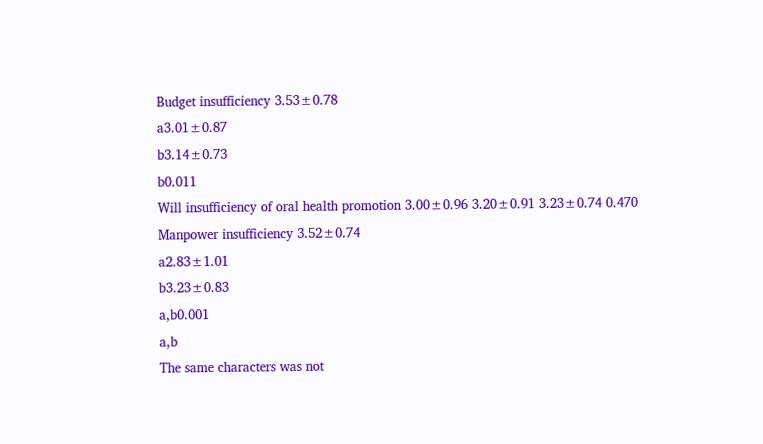Budget insufficiency 3.53±0.78
a3.01±0.87
b3.14±0.73
b0.011
Will insufficiency of oral health promotion 3.00±0.96 3.20±0.91 3.23±0.74 0.470
Manpower insufficiency 3.52±0.74
a2.83±1.01
b3.23±0.83
a,b0.001
a,b
The same characters was not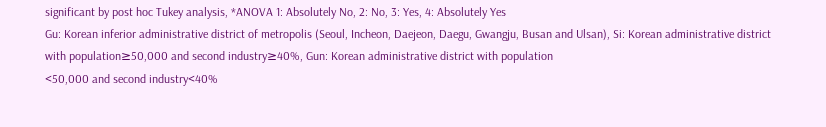significant by post hoc Tukey analysis, *ANOVA 1: Absolutely No, 2: No, 3: Yes, 4: Absolutely Yes
Gu: Korean inferior administrative district of metropolis (Seoul, Incheon, Daejeon, Daegu, Gwangju, Busan and Ulsan), Si: Korean administrative district with population≥50,000 and second industry≥40%, Gun: Korean administrative district with population
<50,000 and second industry<40%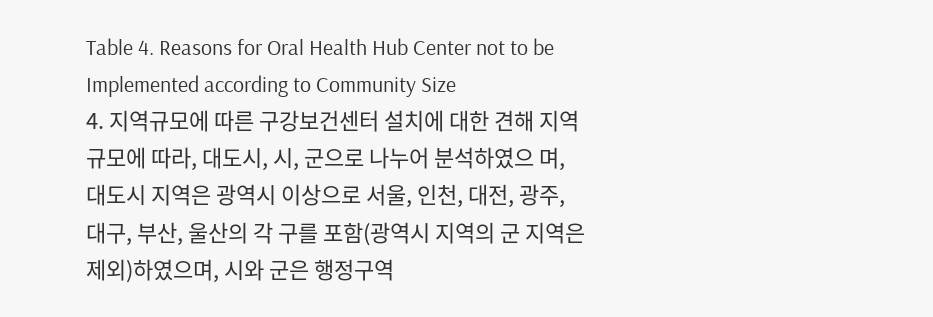Table 4. Reasons for Oral Health Hub Center not to be Implemented according to Community Size
4. 지역규모에 따른 구강보건센터 설치에 대한 견해 지역규모에 따라, 대도시, 시, 군으로 나누어 분석하였으 며, 대도시 지역은 광역시 이상으로 서울, 인천, 대전, 광주, 대구, 부산, 울산의 각 구를 포함(광역시 지역의 군 지역은 제외)하였으며, 시와 군은 행정구역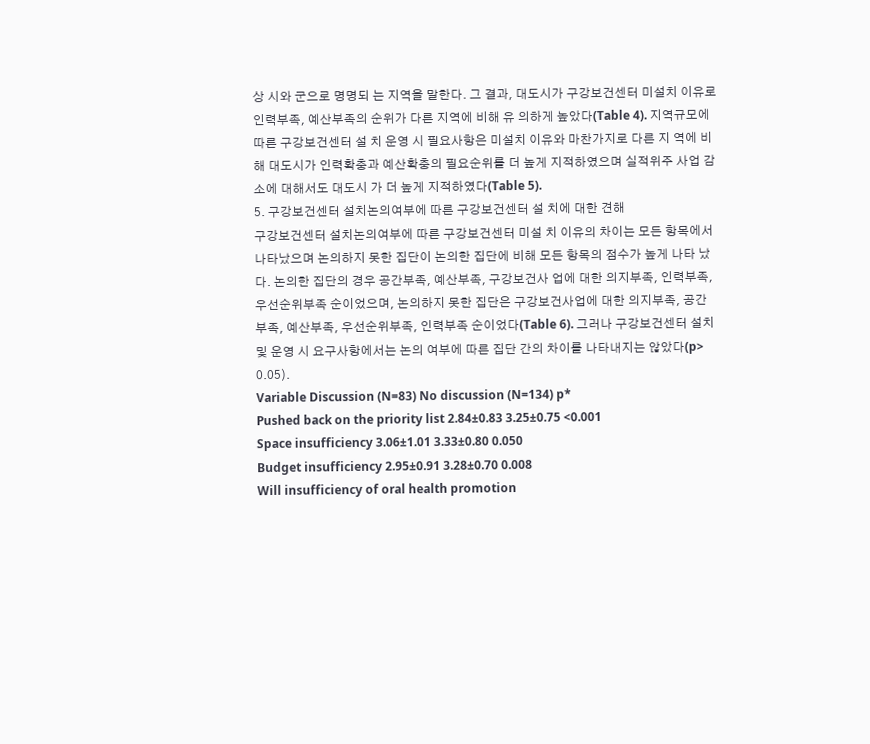상 시와 군으로 명명되 는 지역을 말한다. 그 결과, 대도시가 구강보건센터 미설치 이유로 인력부족, 예산부족의 순위가 다른 지역에 비해 유 의하게 높았다(Table 4). 지역규모에 따른 구강보건센터 설 치 운영 시 필요사항은 미설치 이유와 마찬가지로 다른 지 역에 비해 대도시가 인력확충과 예산확충의 필요순위를 더 높게 지적하였으며 실적위주 사업 감소에 대해서도 대도시 가 더 높게 지적하였다(Table 5).
5. 구강보건센터 설치논의여부에 따른 구강보건센터 설 치에 대한 견해
구강보건센터 설치논의여부에 따른 구강보건센터 미설 치 이유의 차이는 모든 항목에서 나타났으며 논의하지 못한 집단이 논의한 집단에 비해 모든 항목의 점수가 높게 나타 났다. 논의한 집단의 경우 공간부족, 예산부족, 구강보건사 업에 대한 의지부족, 인력부족, 우선순위부족 순이었으며, 논의하지 못한 집단은 구강보건사업에 대한 의지부족, 공간 부족, 예산부족, 우선순위부족, 인력부족 순이었다(Table 6). 그러나 구강보건센터 설치 및 운영 시 요구사항에서는 논의 여부에 따른 집단 간의 차이를 나타내지는 않았다(p>
0.05).
Variable Discussion (N=83) No discussion (N=134) p*
Pushed back on the priority list 2.84±0.83 3.25±0.75 <0.001
Space insufficiency 3.06±1.01 3.33±0.80 0.050
Budget insufficiency 2.95±0.91 3.28±0.70 0.008
Will insufficiency of oral health promotion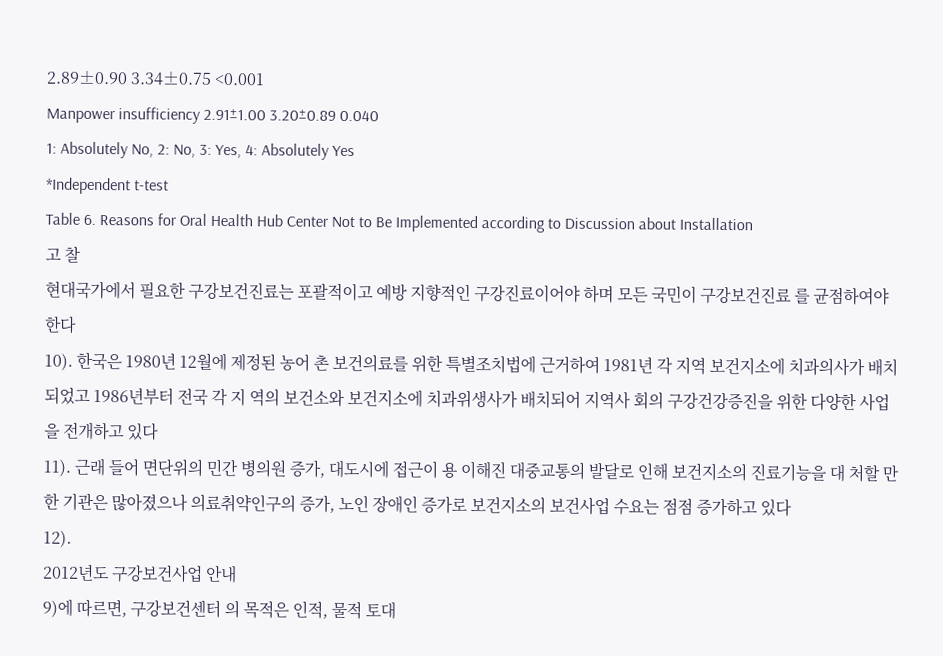2.89±0.90 3.34±0.75 <0.001
Manpower insufficiency 2.91±1.00 3.20±0.89 0.040
1: Absolutely No, 2: No, 3: Yes, 4: Absolutely Yes
*Independent t-test
Table 6. Reasons for Oral Health Hub Center Not to Be Implemented according to Discussion about Installation
고 찰
현대국가에서 필요한 구강보건진료는 포괄적이고 예방 지향적인 구강진료이어야 하며 모든 국민이 구강보건진료 를 균점하여야 한다
10). 한국은 1980년 12월에 제정된 농어 촌 보건의료를 위한 특별조치법에 근거하여 1981년 각 지역 보건지소에 치과의사가 배치되었고 1986년부터 전국 각 지 역의 보건소와 보건지소에 치과위생사가 배치되어 지역사 회의 구강건강증진을 위한 다양한 사업을 전개하고 있다
11). 근래 들어 면단위의 민간 병의원 증가, 대도시에 접근이 용 이해진 대중교통의 발달로 인해 보건지소의 진료기능을 대 처할 만한 기관은 많아졌으나 의료취약인구의 증가, 노인 장애인 증가로 보건지소의 보건사업 수요는 점점 증가하고 있다
12).
2012년도 구강보건사업 안내
9)에 따르면, 구강보건센터 의 목적은 인적, 물적 토대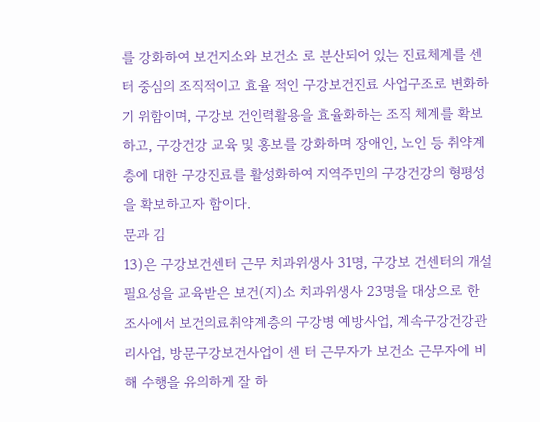를 강화하여 보건지소와 보건소 로 분산되어 있는 진료체계를 센터 중심의 조직적이고 효율 적인 구강보건진료 사업구조로 변화하기 위함이며, 구강보 건인력활용을 효율화하는 조직 체계를 확보하고, 구강건강 교육 및 홍보를 강화하며 장애인, 노인 등 취약계층에 대한 구강진료를 활성화하여 지역주민의 구강건강의 형평성을 확보하고자 함이다.
문과 김
13)은 구강보건센터 근무 치과위생사 31명, 구강보 건센터의 개설 필요성을 교육받은 보건(지)소 치과위생사 23명을 대상으로 한 조사에서 보건의료취약계층의 구강병 예방사업, 계속구강건강관리사업, 방문구강보건사업이 센 터 근무자가 보건소 근무자에 비해 수행을 유의하게 잘 하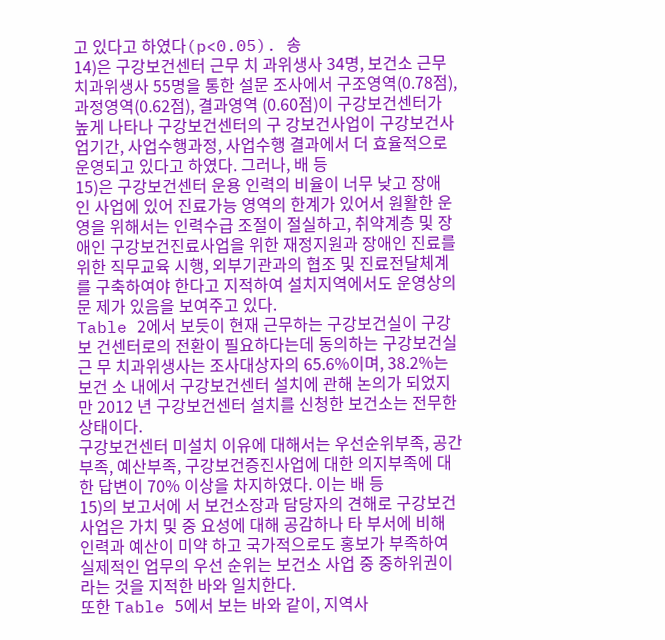고 있다고 하였다(p<0.05). 송
14)은 구강보건센터 근무 치 과위생사 34명, 보건소 근무 치과위생사 55명을 통한 설문 조사에서 구조영역(0.78점), 과정영역(0.62점), 결과영역 (0.60점)이 구강보건센터가 높게 나타나 구강보건센터의 구 강보건사업이 구강보건사업기간, 사업수행과정, 사업수행 결과에서 더 효율적으로 운영되고 있다고 하였다. 그러나, 배 등
15)은 구강보건센터 운용 인력의 비율이 너무 낮고 장애
인 사업에 있어 진료가능 영역의 한계가 있어서 원활한 운 영을 위해서는 인력수급 조절이 절실하고, 취약계층 및 장 애인 구강보건진료사업을 위한 재정지원과 장애인 진료를 위한 직무교육 시행, 외부기관과의 협조 및 진료전달체계를 구축하여야 한다고 지적하여 설치지역에서도 운영상의 문 제가 있음을 보여주고 있다.
Table 2에서 보듯이 현재 근무하는 구강보건실이 구강보 건센터로의 전환이 필요하다는데 동의하는 구강보건실 근 무 치과위생사는 조사대상자의 65.6%이며, 38.2%는 보건 소 내에서 구강보건센터 설치에 관해 논의가 되었지만 2012 년 구강보건센터 설치를 신청한 보건소는 전무한 상태이다.
구강보건센터 미설치 이유에 대해서는 우선순위부족, 공간 부족, 예산부족, 구강보건증진사업에 대한 의지부족에 대한 답변이 70% 이상을 차지하였다. 이는 배 등
15)의 보고서에 서 보건소장과 담당자의 견해로 구강보건사업은 가치 및 중 요성에 대해 공감하나 타 부서에 비해 인력과 예산이 미약 하고 국가적으로도 홍보가 부족하여 실제적인 업무의 우선 순위는 보건소 사업 중 중하위권이라는 것을 지적한 바와 일치한다.
또한 Table 5에서 보는 바와 같이, 지역사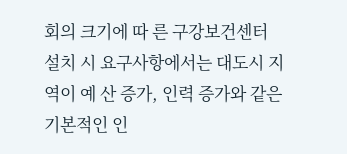회의 크기에 따 른 구강보건센터 설치 시 요구사항에서는 대도시 지역이 예 산 증가, 인력 증가와 같은 기본적인 인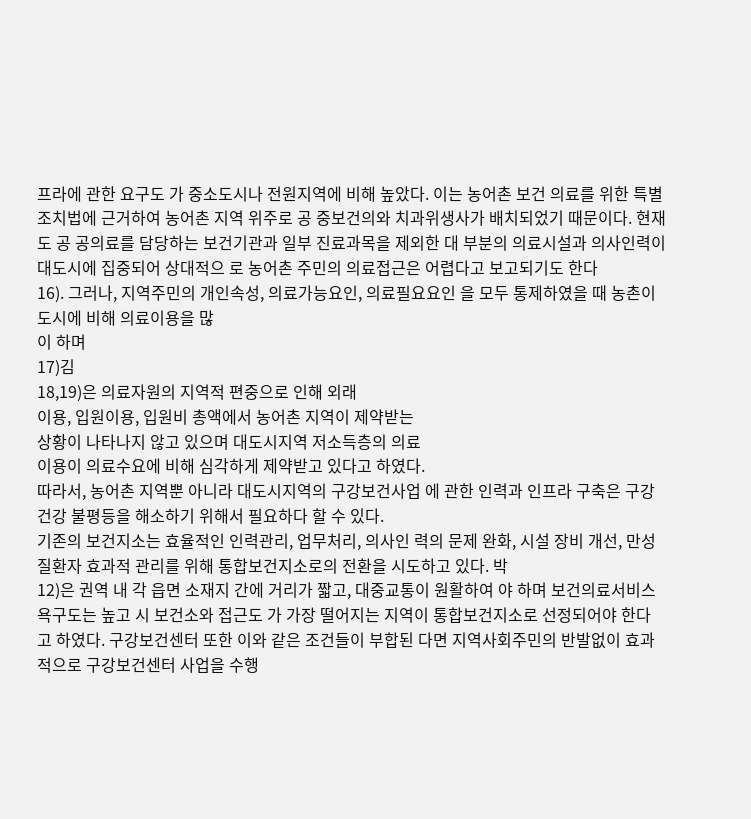프라에 관한 요구도 가 중소도시나 전원지역에 비해 높았다. 이는 농어촌 보건 의료를 위한 특별조치법에 근거하여 농어촌 지역 위주로 공 중보건의와 치과위생사가 배치되었기 때문이다. 현재도 공 공의료를 담당하는 보건기관과 일부 진료과목을 제외한 대 부분의 의료시설과 의사인력이 대도시에 집중되어 상대적으 로 농어촌 주민의 의료접근은 어렵다고 보고되기도 한다
16). 그러나, 지역주민의 개인속성, 의료가능요인, 의료필요요인 을 모두 통제하였을 때 농촌이 도시에 비해 의료이용을 많
이 하며
17)김
18,19)은 의료자원의 지역적 편중으로 인해 외래
이용, 입원이용, 입원비 총액에서 농어촌 지역이 제약받는
상황이 나타나지 않고 있으며 대도시지역 저소득층의 의료
이용이 의료수요에 비해 심각하게 제약받고 있다고 하였다.
따라서, 농어촌 지역뿐 아니라 대도시지역의 구강보건사업 에 관한 인력과 인프라 구축은 구강건강 불평등을 해소하기 위해서 필요하다 할 수 있다.
기존의 보건지소는 효율적인 인력관리, 업무처리, 의사인 력의 문제 완화, 시설 장비 개선, 만성질환자 효과적 관리를 위해 통합보건지소로의 전환을 시도하고 있다. 박
12)은 권역 내 각 읍면 소재지 간에 거리가 짧고, 대중교통이 원활하여 야 하며 보건의료서비스 욕구도는 높고 시 보건소와 접근도 가 가장 떨어지는 지역이 통합보건지소로 선정되어야 한다 고 하였다. 구강보건센터 또한 이와 같은 조건들이 부합된 다면 지역사회주민의 반발없이 효과적으로 구강보건센터 사업을 수행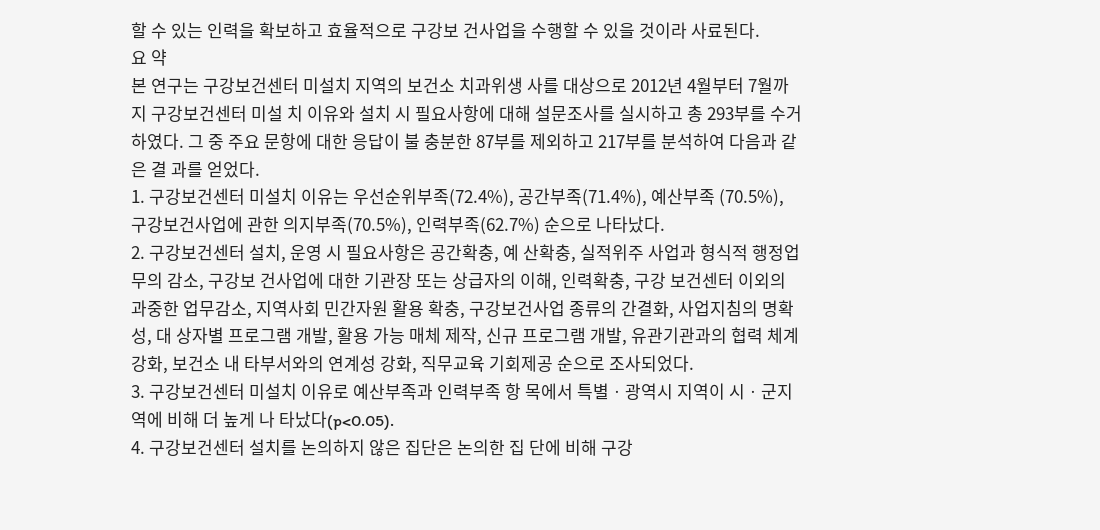할 수 있는 인력을 확보하고 효율적으로 구강보 건사업을 수행할 수 있을 것이라 사료된다.
요 약
본 연구는 구강보건센터 미설치 지역의 보건소 치과위생 사를 대상으로 2012년 4월부터 7월까지 구강보건센터 미설 치 이유와 설치 시 필요사항에 대해 설문조사를 실시하고 총 293부를 수거하였다. 그 중 주요 문항에 대한 응답이 불 충분한 87부를 제외하고 217부를 분석하여 다음과 같은 결 과를 얻었다.
1. 구강보건센터 미설치 이유는 우선순위부족(72.4%), 공간부족(71.4%), 예산부족 (70.5%), 구강보건사업에 관한 의지부족(70.5%), 인력부족(62.7%) 순으로 나타났다.
2. 구강보건센터 설치, 운영 시 필요사항은 공간확충, 예 산확충, 실적위주 사업과 형식적 행정업무의 감소, 구강보 건사업에 대한 기관장 또는 상급자의 이해, 인력확충, 구강 보건센터 이외의 과중한 업무감소, 지역사회 민간자원 활용 확충, 구강보건사업 종류의 간결화, 사업지침의 명확성, 대 상자별 프로그램 개발, 활용 가능 매체 제작, 신규 프로그램 개발, 유관기관과의 협력 체계 강화, 보건소 내 타부서와의 연계성 강화, 직무교육 기회제공 순으로 조사되었다.
3. 구강보건센터 미설치 이유로 예산부족과 인력부족 항 목에서 특별ㆍ광역시 지역이 시ㆍ군지역에 비해 더 높게 나 타났다(p<0.05).
4. 구강보건센터 설치를 논의하지 않은 집단은 논의한 집 단에 비해 구강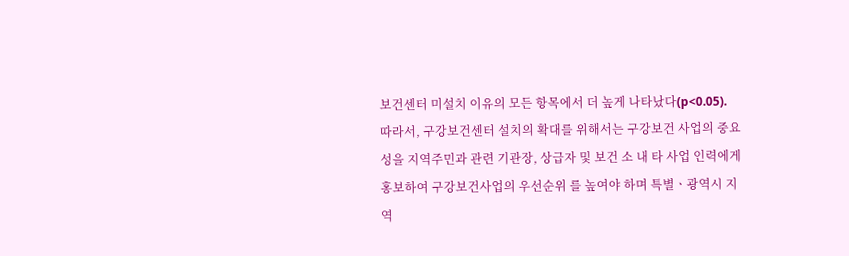보건센터 미설치 이유의 모든 항목에서 더 높게 나타났다(p<0.05).
따라서, 구강보건센터 설치의 확대를 위해서는 구강보건 사업의 중요성을 지역주민과 관련 기관장, 상급자 및 보건 소 내 타 사업 인력에게 홍보하여 구강보건사업의 우선순위 를 높여야 하며 특별ㆍ광역시 지역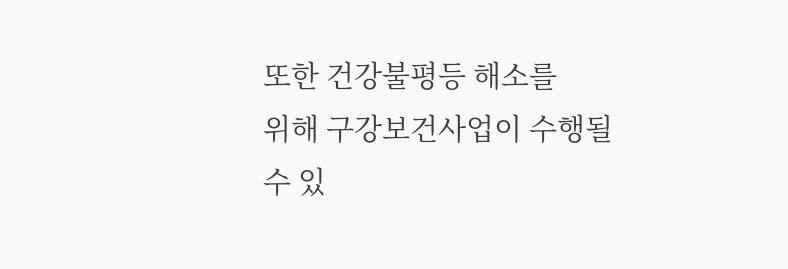또한 건강불평등 해소를
위해 구강보건사업이 수행될 수 있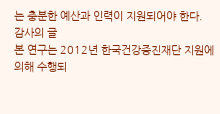는 충분한 예산과 인력이 지원되어야 한다.
감사의 글
본 연구는 2012년 한국건강증진재단 지원에 의해 수행되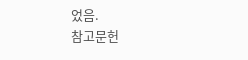었음.
참고문헌